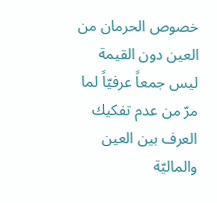خصوص الحرمان من العين دون القيمة ليس جمعاً عرفيّاً لما مرّ من عدم تفكيك العرف بين العين والماليّة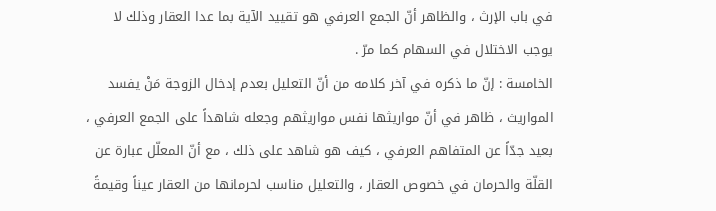في باب الإرث ، والظاهر أنّ الجمع العرفي هو تقييد الآية بما عدا العقار وذلك لا يوجب الاختلال في السهام كما مرّ .
الخامسة : إنّ ما ذكره في آخر كلامه من أنّ التعليل بعدم إدخال الزوجة مَنْ يفسد المواريث ، ظاهر في أنّ مواريثها نفس مواريثهم وجعله شاهداً على الجمع العرفي ، بعيد جدّاً عن المتفاهم العرفي ، كيف هو شاهد على ذلك ، مع أنّ المعلّل عبارة عن القلّة والحرمان في خصوص العقار ، والتعليل مناسب لحرمانها من العقار عيناً وقيمةً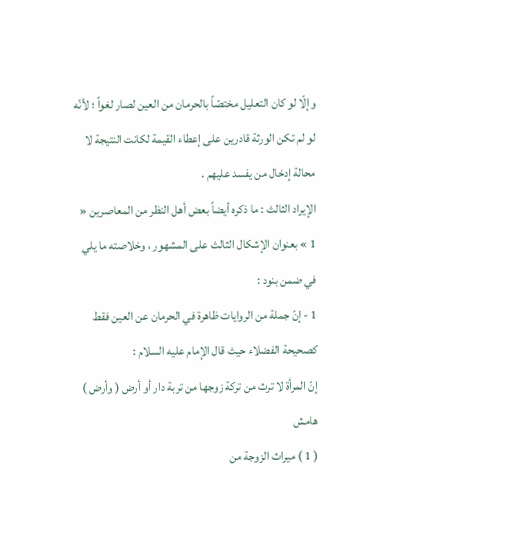وإلّا لو كان التعليل مختصّاً بالحرمان من العين لصار لغواً ؛ لأنّه لو لم تكن الورثة قادرين على إعطاء القيمة لكانت النتيجة لا محالة إدخال من يفسد عليهم .
الإيراد الثالث : ما ذكره أيضاً بعض أهل النظر من المعاصرين « 1 » بعنوان الإشكال الثالث على المشهور ، وخلاصته ما يلي في ضمن بنود :
1 - إنّ جملة من الروايات ظاهرة في الحرمان عن العين فقط كصحيحة الفضلاء حيث قال الإمام عليه السلام :
إنّ المرأة لا ترث من تركة زوجها من تربة دار أو أرض ( وأرض )
هامش
( 1 ) ميراث الزوجة من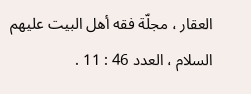العقار ، مجلّة فقه أهل البيت عليهم السلام ، العدد 46 : 11 .